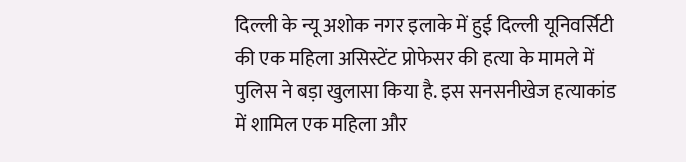दिल्ली के न्यू अशोक नगर इलाके में हुई दिल्ली यूनिवर्सिटी की एक महिला असिस्टेंट प्रोफेसर की हत्या के मामले में पुलिस ने बड़ा खुलासा किया है. इस सनसनीखेज हत्याकांड में शामिल एक महिला और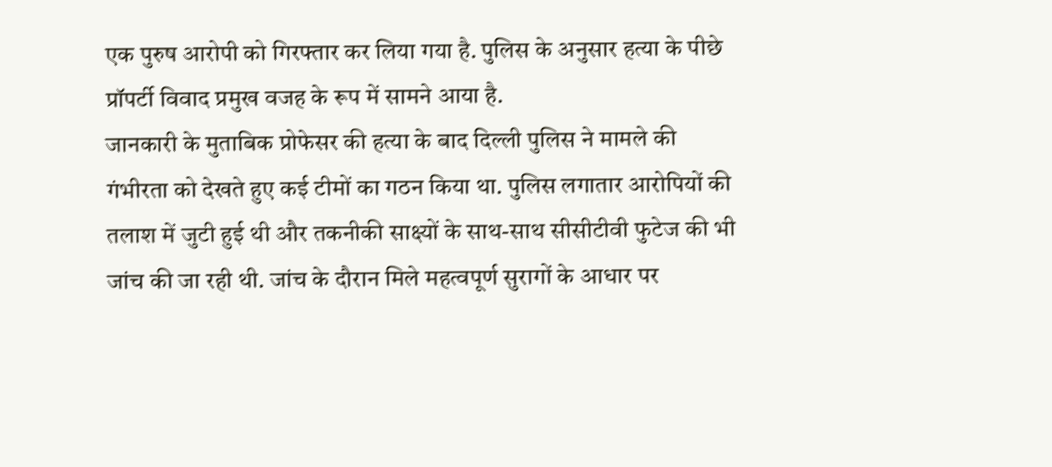एक पुरुष आरोपी को गिरफ्तार कर लिया गया है. पुलिस के अनुसार हत्या के पीछे प्रॉपर्टी विवाद प्रमुख वजह के रूप में सामने आया है.
जानकारी के मुताबिक प्रोफेसर की हत्या के बाद दिल्ली पुलिस ने मामले की गंभीरता को देखते हुए कई टीमों का गठन किया था. पुलिस लगातार आरोपियों की तलाश में जुटी हुई थी और तकनीकी साक्ष्यों के साथ-साथ सीसीटीवी फुटेज की भी जांच की जा रही थी. जांच के दौरान मिले महत्वपूर्ण सुरागों के आधार पर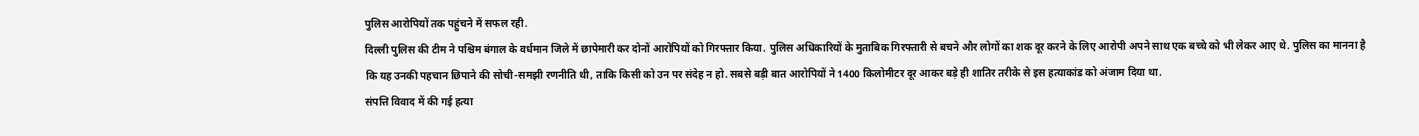पुलिस आरोपियों तक पहुंचने में सफल रही.
दिल्ली पुलिस की टीम ने पश्चिम बंगाल के वर्धमान जिले में छापेमारी कर दोनों आरोपियों को गिरफ्तार किया. पुलिस अधिकारियों के मुताबिक गिरफ्तारी से बचने और लोगों का शक दूर करने के लिए आरोपी अपने साथ एक बच्चे को भी लेकर आए थे. पुलिस का मानना है कि यह उनकी पहचान छिपाने की सोची-समझी रणनीति थी, ताकि किसी को उन पर संदेह न हो. सबसे बड़ी बात आरोपियों ने 1400 किलोमीटर दूर आकर बड़े ही शातिर तरीके से इस हत्याकांड को अंजाम दिया था.
संपत्ति विवाद में की गई हत्या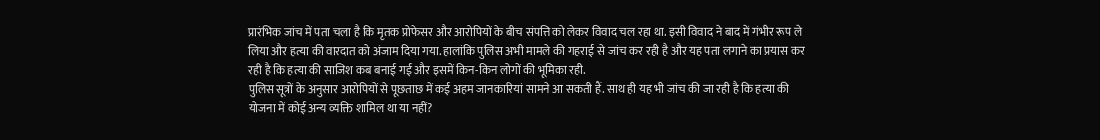प्रारंभिक जांच में पता चला है कि मृतक प्रोफेसर और आरोपियों के बीच संपत्ति को लेकर विवाद चल रहा था. इसी विवाद ने बाद में गंभीर रूप ले लिया और हत्या की वारदात को अंजाम दिया गया. हालांकि पुलिस अभी मामले की गहराई से जांच कर रही है और यह पता लगाने का प्रयास कर रही है कि हत्या की साजिश कब बनाई गई और इसमें किन-किन लोगों की भूमिका रही.
पुलिस सूत्रों के अनुसार आरोपियों से पूछताछ में कई अहम जानकारियां सामने आ सकती हैं. साथ ही यह भी जांच की जा रही है कि हत्या की योजना में कोई अन्य व्यक्ति शामिल था या नहीं?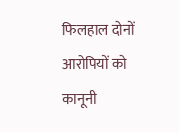फिलहाल दोनों आरोपियों को कानूनी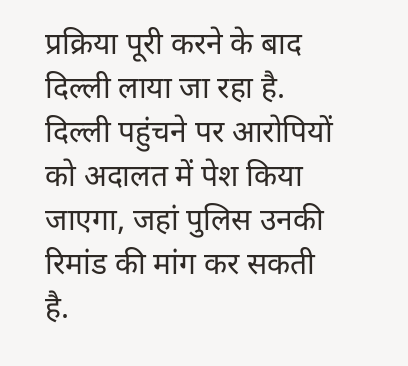प्रक्रिया पूरी करने के बाद दिल्ली लाया जा रहा है.
दिल्ली पहुंचने पर आरोपियों को अदालत में पेश किया जाएगा, जहां पुलिस उनकी रिमांड की मांग कर सकती है.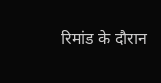रिमांड के दौरान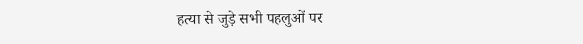हत्या से जुड़े सभी पहलुओं पर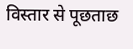विस्तार से पूछताछ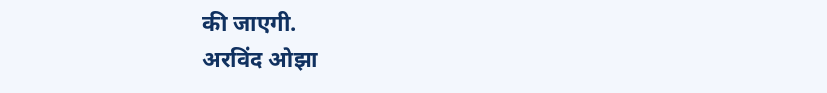की जाएगी.
अरविंद ओझा